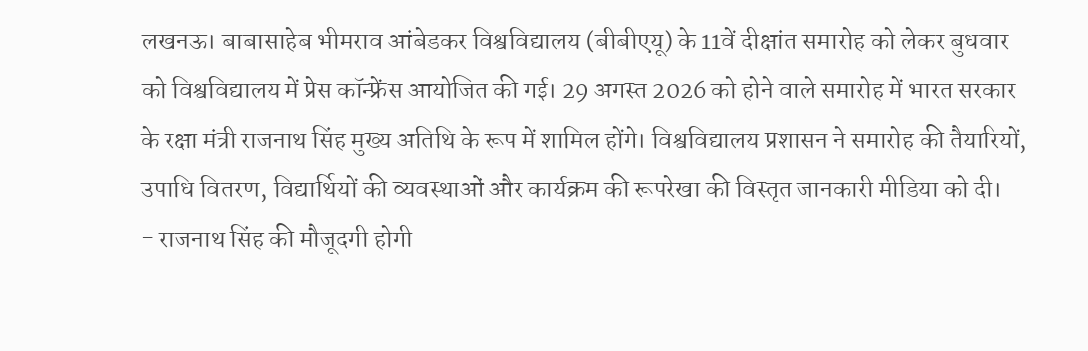लखनऊ। बाबासाहेब भीमराव आंबेडकर विश्वविद्यालय (बीबीएयू) के 11वें दीक्षांत समारोह को लेकर बुधवार को विश्वविद्यालय में प्रेस कॉन्फ्रेंस आयोजित की गई। 29 अगस्त 2026 को होने वाले समारोह में भारत सरकार के रक्षा मंत्री राजनाथ सिंह मुख्य अतिथि के रूप में शामिल होंगे। विश्वविद्यालय प्रशासन ने समारोह की तैयारियों, उपाधि वितरण, विद्यार्थियों की व्यवस्थाओं और कार्यक्रम की रूपरेखा की विस्तृत जानकारी मीडिया को दी।
- राजनाथ सिंह की मौजूदगी होगी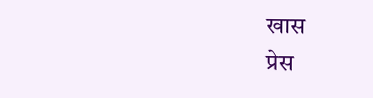खास
प्रेस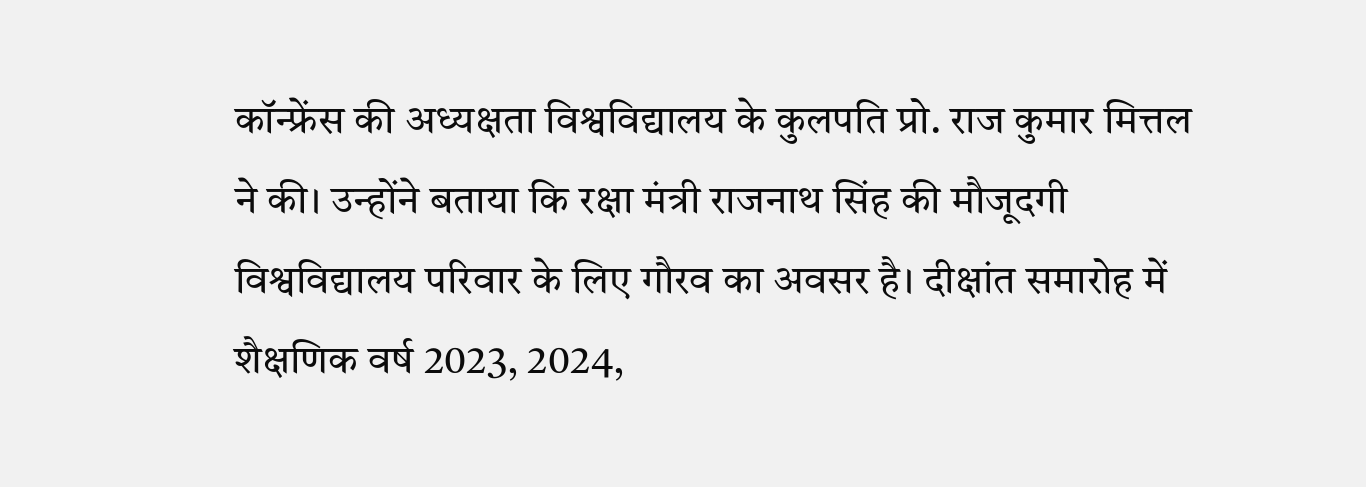कॉन्फ्रेंस की अध्यक्षता विश्वविद्यालय के कुलपति प्रो. राज कुमार मित्तल ने की। उन्होंने बताया कि रक्षा मंत्री राजनाथ सिंह की मौजूदगी विश्वविद्यालय परिवार के लिए गौरव का अवसर है। दीक्षांत समारोह में शैक्षणिक वर्ष 2023, 2024,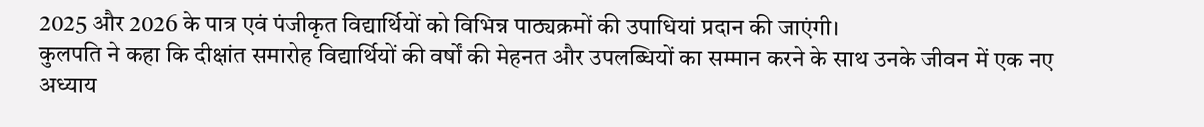2025 और 2026 के पात्र एवं पंजीकृत विद्यार्थियों को विभिन्न पाठ्यक्रमों की उपाधियां प्रदान की जाएंगी।
कुलपति ने कहा कि दीक्षांत समारोह विद्यार्थियों की वर्षों की मेहनत और उपलब्धियों का सम्मान करने के साथ उनके जीवन में एक नए अध्याय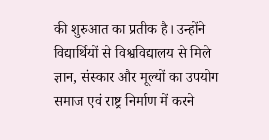की शुरुआत का प्रतीक है। उन्होंने विद्यार्थियों से विश्वविद्यालय से मिले ज्ञान, संस्कार और मूल्यों का उपयोग समाज एवं राष्ट्र निर्माण में करने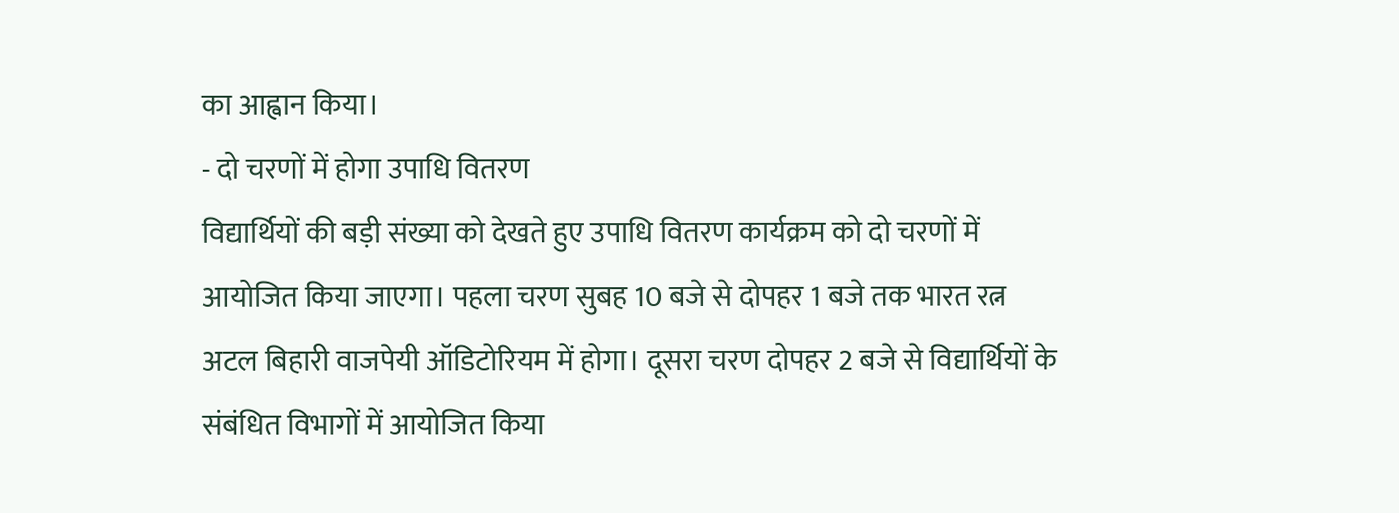का आह्वान किया।
- दो चरणों में होगा उपाधि वितरण
विद्यार्थियों की बड़ी संख्या को देखते हुए उपाधि वितरण कार्यक्रम को दो चरणों में आयोजित किया जाएगा। पहला चरण सुबह 10 बजे से दोपहर 1 बजे तक भारत रत्न अटल बिहारी वाजपेयी ऑडिटोरियम में होगा। दूसरा चरण दोपहर 2 बजे से विद्यार्थियों के संबंधित विभागों में आयोजित किया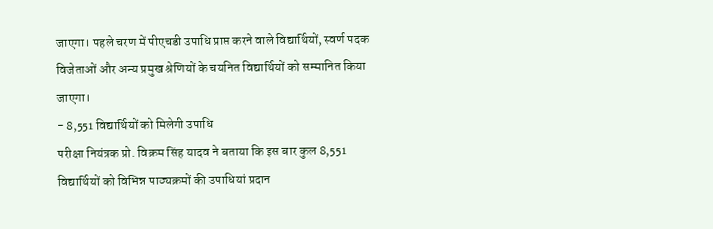जाएगा। पहले चरण में पीएचडी उपाधि प्राप्त करने वाले विद्यार्थियों, स्वर्ण पदक विजेताओं और अन्य प्रमुख श्रेणियों के चयनित विद्यार्थियों को सम्मानित किया जाएगा।
- 8,551 विद्यार्थियों को मिलेगी उपाधि
परीक्षा नियंत्रक प्रो. विक्रम सिंह यादव ने बताया कि इस बार कुल 8,551 विद्यार्थियों को विभिन्न पाठ्यक्रमों की उपाधियां प्रदान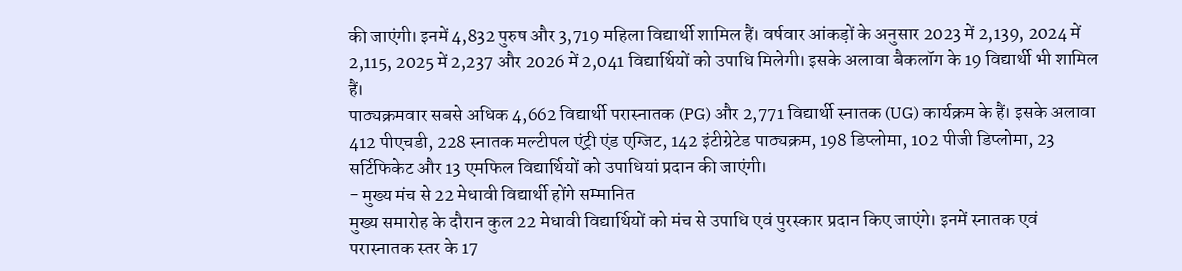की जाएंगी। इनमें 4,832 पुरुष और 3,719 महिला विद्यार्थी शामिल हैं। वर्षवार आंकड़ों के अनुसार 2023 में 2,139, 2024 में 2,115, 2025 में 2,237 और 2026 में 2,041 विद्यार्थियों को उपाधि मिलेगी। इसके अलावा बैकलॉग के 19 विद्यार्थी भी शामिल हैं।
पाठ्यक्रमवार सबसे अधिक 4,662 विद्यार्थी परास्नातक (PG) और 2,771 विद्यार्थी स्नातक (UG) कार्यक्रम के हैं। इसके अलावा 412 पीएचडी, 228 स्नातक मल्टीपल एंट्री एंड एग्जिट, 142 इंटीग्रेटेड पाठ्यक्रम, 198 डिप्लोमा, 102 पीजी डिप्लोमा, 23 सर्टिफिकेट और 13 एमफिल विद्यार्थियों को उपाधियां प्रदान की जाएंगी।
- मुख्य मंच से 22 मेधावी विद्यार्थी होंगे सम्मानित
मुख्य समारोह के दौरान कुल 22 मेधावी विद्यार्थियों को मंच से उपाधि एवं पुरस्कार प्रदान किए जाएंगे। इनमें स्नातक एवं परास्नातक स्तर के 17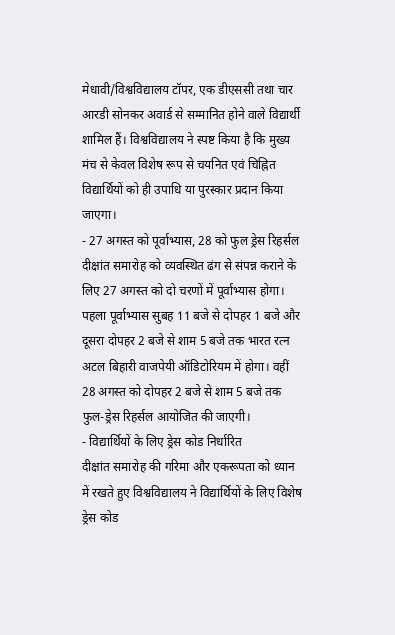मेधावी/विश्वविद्यालय टॉपर, एक डीएससी तथा चार आरडी सोनकर अवार्ड से सम्मानित होने वाले विद्यार्थी शामिल हैं। विश्वविद्यालय ने स्पष्ट किया है कि मुख्य मंच से केवल विशेष रूप से चयनित एवं चिह्नित विद्यार्थियों को ही उपाधि या पुरस्कार प्रदान किया जाएगा।
- 27 अगस्त को पूर्वाभ्यास, 28 को फुल ड्रेस रिहर्सल
दीक्षांत समारोह को व्यवस्थित ढंग से संपन्न कराने के लिए 27 अगस्त को दो चरणों में पूर्वाभ्यास होगा। पहला पूर्वाभ्यास सुबह 11 बजे से दोपहर 1 बजे और दूसरा दोपहर 2 बजे से शाम 5 बजे तक भारत रत्न अटल बिहारी वाजपेयी ऑडिटोरियम में होगा। वहीं 28 अगस्त को दोपहर 2 बजे से शाम 5 बजे तक फुल-ड्रेस रिहर्सल आयोजित की जाएगी।
- विद्यार्थियों के लिए ड्रेस कोड निर्धारित
दीक्षांत समारोह की गरिमा और एकरूपता को ध्यान में रखते हुए विश्वविद्यालय ने विद्यार्थियों के लिए विशेष ड्रेस कोड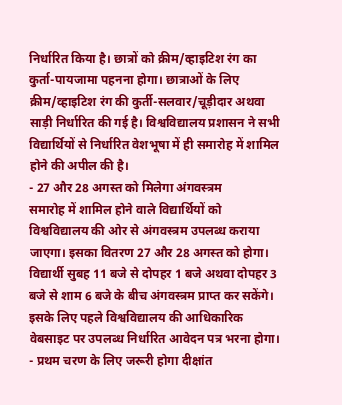निर्धारित किया है। छात्रों को क्रीम/व्हाइटिश रंग का कुर्ता-पायजामा पहनना होगा। छात्राओं के लिए क्रीम/व्हाइटिश रंग की कुर्ती-सलवार/चूड़ीदार अथवा साड़ी निर्धारित की गई है। विश्वविद्यालय प्रशासन ने सभी विद्यार्थियों से निर्धारित वेशभूषा में ही समारोह में शामिल होने की अपील की है।
- 27 और 28 अगस्त को मिलेगा अंगवस्त्रम
समारोह में शामिल होने वाले विद्यार्थियों को विश्वविद्यालय की ओर से अंगवस्त्रम उपलब्ध कराया जाएगा। इसका वितरण 27 और 28 अगस्त को होगा।
विद्यार्थी सुबह 11 बजे से दोपहर 1 बजे अथवा दोपहर 3 बजे से शाम 6 बजे के बीच अंगवस्त्रम प्राप्त कर सकेंगे। इसके लिए पहले विश्वविद्यालय की आधिकारिक वेबसाइट पर उपलब्ध निर्धारित आवेदन पत्र भरना होगा।
- प्रथम चरण के लिए जरूरी होगा दीक्षांत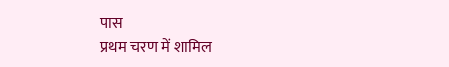पास
प्रथम चरण में शामिल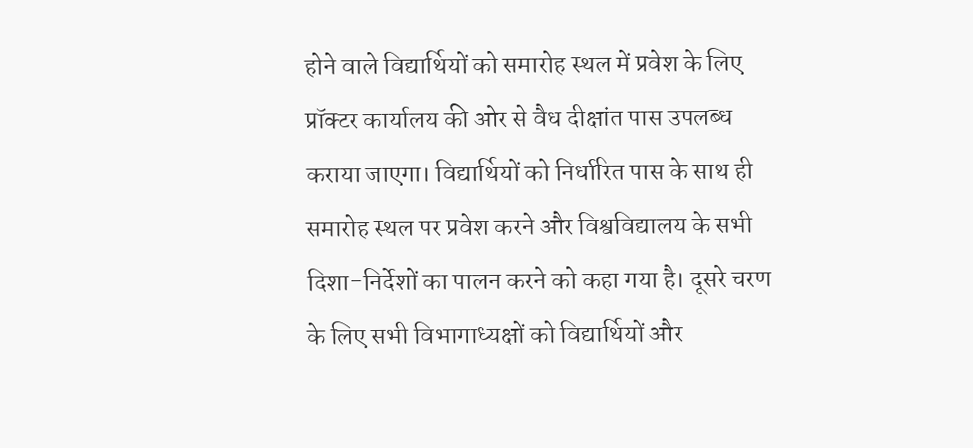होने वाले विद्यार्थियों को समारोह स्थल में प्रवेश के लिए प्रॉक्टर कार्यालय की ओर से वैध दीक्षांत पास उपलब्ध कराया जाएगा। विद्यार्थियों को निर्धारित पास के साथ ही समारोह स्थल पर प्रवेश करने और विश्वविद्यालय के सभी दिशा-निर्देशों का पालन करने को कहा गया है। दूसरे चरण के लिए सभी विभागाध्यक्षों को विद्यार्थियों और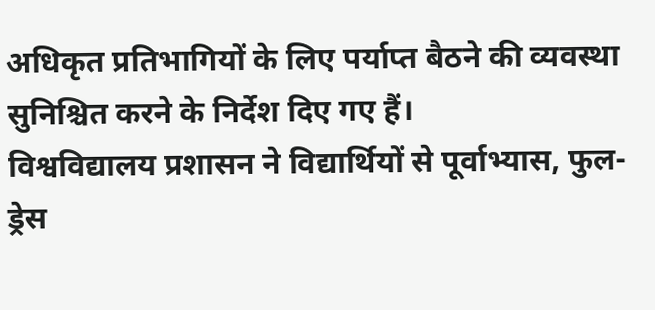अधिकृत प्रतिभागियों के लिए पर्याप्त बैठने की व्यवस्था सुनिश्चित करने के निर्देश दिए गए हैं।
विश्वविद्यालय प्रशासन ने विद्यार्थियों से पूर्वाभ्यास, फुल-ड्रेस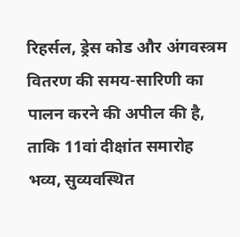रिहर्सल, ड्रेस कोड और अंगवस्त्रम वितरण की समय-सारिणी का पालन करने की अपील की है, ताकि 11वां दीक्षांत समारोह भव्य, सुव्यवस्थित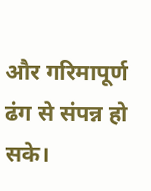और गरिमापूर्ण ढंग से संपन्न हो सके।